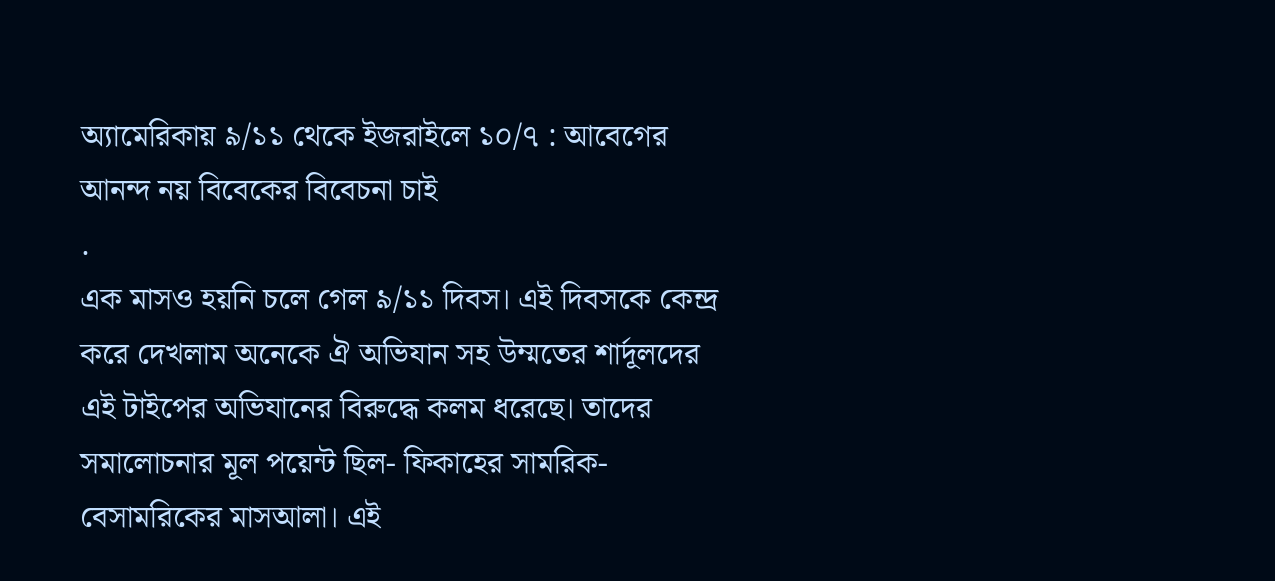অ্যামেরিকায় ৯/১১ থেকে ইজরাইলে ১০/৭ : আবেগের আনন্দ নয় বিবেকের বিবেচনা চাই
.
এক মাসও হয়নি চলে গেল ৯/১১ দিবস। এই দিবসকে কেন্দ্র করে দেখলাম অনেকে ঐ অভিযান সহ উম্মতের শার্দূলদের এই টাইপের অভিযানের বিরুদ্ধে কলম ধরেছে। তাদের সমালোচনার মূল পয়েন্ট ছিল- ফিকাহের সামরিক-বেসামরিকের মাসআলা। এই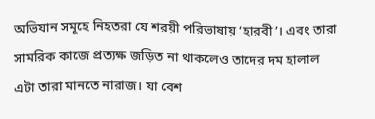অভিযান সমূহে নিহতরা যে শরয়ী পরিভাষায় ‘হারবী’। এবং তারা সামরিক কাজে প্রত্যক্ষ জড়িত না থাকলেও তাদের দম হালাল এটা তারা মানতে নারাজ। যা বেশ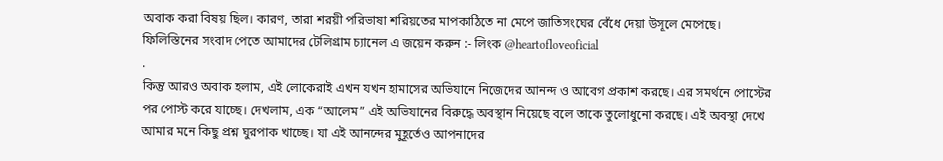অবাক করা বিষয় ছিল। কারণ, তারা শরয়ী পরিভাষা শরিয়তের মাপকাঠিতে না মেপে জাতিসংঘের বেঁধে দেয়া উসূলে মেপেছে।
ফিলিস্তিনের সংবাদ পেতে আমাদের টেলিগ্রাম চ্যানেল এ জয়েন করুন :- লিংক @heartofloveoficial
.
কিন্তু আরও অবাক হলাম, এই লোকেরাই এখন যখন হামাসের অভিযানে নিজেদের আনন্দ ও আবেগ প্রকাশ করছে। এর সমর্থনে পোস্টের পর পোস্ট করে যাচ্ছে। দেখলাম, এক “আলেম” এই অভিযানের বিরুদ্ধে অবস্থান নিয়েছে বলে তাকে তুলোধুনো করছে। এই অবস্থা দেখে আমার মনে কিছু প্রশ্ন ঘুরপাক খাচ্ছে। যা এই আনন্দের মুহূর্তেও আপনাদের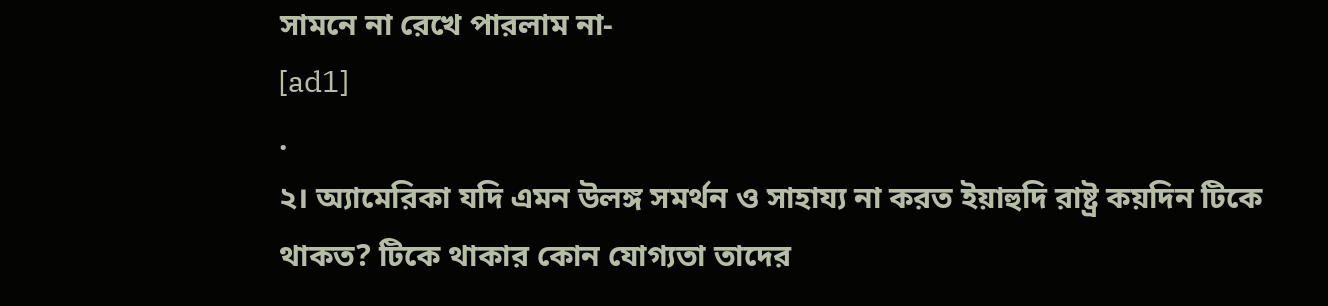সামনে না রেখে পারলাম না-
[ad1]
.
২। অ্যামেরিকা যদি এমন উলঙ্গ সমর্থন ও সাহায্য না করত ইয়াহুদি রাষ্ট্র কয়দিন টিকে থাকত? টিকে থাকার কোন যোগ্যতা তাদের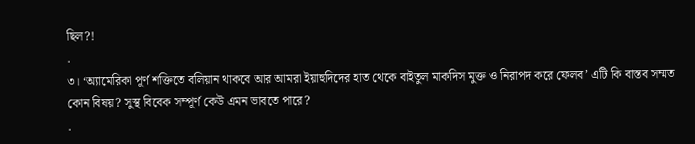ছিল?!
.
৩। ‘অ্যামেরিকা পূর্ণ শক্তিতে বলিয়ান থাকবে আর আমরা ইয়াহুদিদের হাত থেকে বাইতুল মাকদিস মুক্ত ও নিরাপদ করে ফেলব’ এটি কি বাস্তব সম্মত কোন বিষয়? সুস্থ বিবেক সম্পূর্ণ কেউ এমন ভাবতে পারে?
.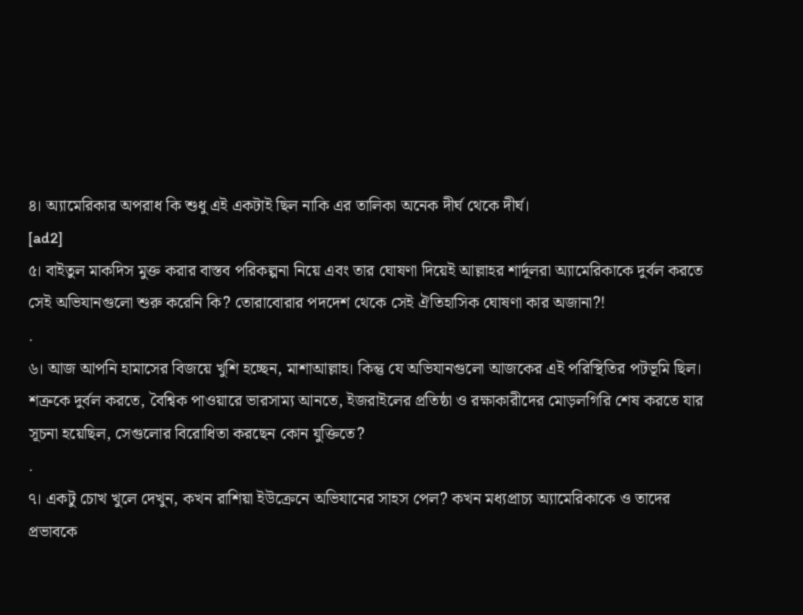৪। অ্যামেরিকার অপরাধ কি শুধু এই একটাই ছিল নাকি এর তালিকা অনেক দীর্ঘ থেকে দীর্ঘ।
[ad2]
৫। বাইতুল মাকদিস মুক্ত করার বাস্তব পরিকল্পনা নিয়ে এবং তার ঘোষণা দিয়েই আল্লাহর শার্দূলরা অ্যামেরিকাকে দুর্বল করতে সেই অভিযানগুলো শুরু করেনি কি? তোরাবোরার পদদেশ থেকে সেই ঐতিহাসিক ঘোষণা কার অজানা?!
.
৬। আজ আপনি হামাসের বিজয়ে খুশি হচ্ছেন, মাশাআল্লাহ। কিন্তু যে অভিযানগুলো আজকের এই পরিস্থিতির পটভূমি ছিল। শত্রুকে দুর্বল করতে, বৈশ্বিক পাওয়ারে ভারসাম্য আনতে, ইজরাইলের প্রতিষ্ঠা ও রক্ষাকারীদের মোড়লগিরি শেষ করতে যার সূচনা হয়েছিল, সেগুলোর বিরোধিতা করছেন কোন যুক্তিতে?
.
৭। একটু চোখ খুলে দেখুন, কখন রাশিয়া ইউক্রেনে অভিযানের সাহস পেল? কখন মধ্যপ্রাচ্য অ্যামেরিকাকে ও তাদের প্রভাবকে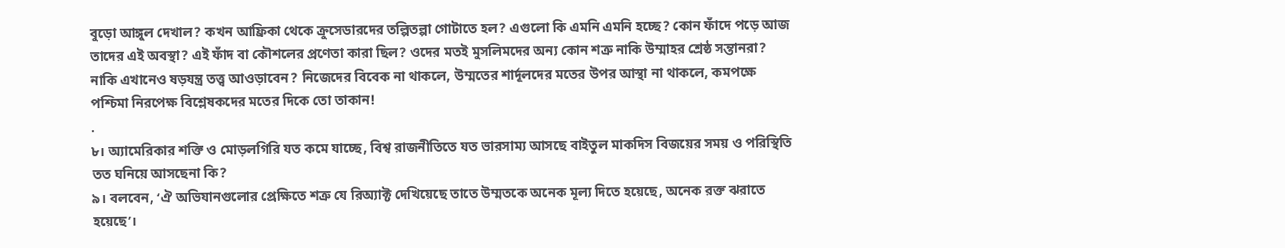বুড়ো আঙ্গুল দেখাল? কখন আফ্রিকা থেকে ক্রুসেডারদের তল্পিতল্পা গোটাতে হল? এগুলো কি এমনি এমনি হচ্ছে? কোন ফাঁদে পড়ে আজ তাদের এই অবস্থা? এই ফাঁদ বা কৌশলের প্রণেতা কারা ছিল? ওদের মতই মুসলিমদের অন্য কোন শত্রু নাকি উম্মাহর শ্রেষ্ঠ সন্তানরা? নাকি এখানেও ষড়যন্ত্র তত্ত্ব আওড়াবেন? নিজেদের বিবেক না থাকলে, উম্মতের শার্দূলদের মতের উপর আস্থা না থাকলে, কমপক্ষে পশ্চিমা নিরপেক্ষ বিশ্লেষকদের মতের দিকে তো তাকান!
.
৮। অ্যামেরিকার শক্তি ও মোড়লগিরি যত কমে যাচ্ছে, বিশ্ব রাজনীতিতে যত ভারসাম্য আসছে বাইতুল মাকদিস বিজয়ের সময় ও পরিস্থিতি তত ঘনিয়ে আসছেনা কি?
৯। বলবেন, ‘ঐ অভিযানগুলোর প্রেক্ষিতে শত্রু যে রিঅ্যাক্ট দেখিয়েছে তাতে উম্মতকে অনেক মূল্য দিতে হয়েছে, অনেক রক্ত ঝরাতে হয়েছে’।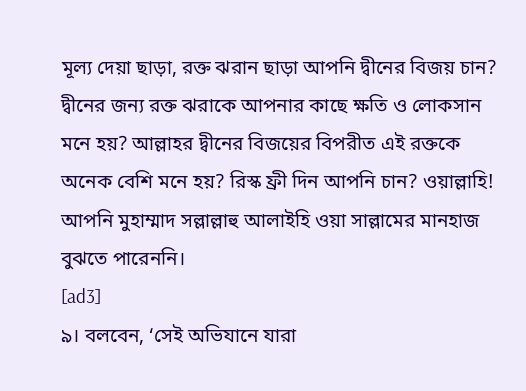মূল্য দেয়া ছাড়া, রক্ত ঝরান ছাড়া আপনি দ্বীনের বিজয় চান? দ্বীনের জন্য রক্ত ঝরাকে আপনার কাছে ক্ষতি ও লোকসান মনে হয়? আল্লাহর দ্বীনের বিজয়ের বিপরীত এই রক্তকে অনেক বেশি মনে হয়? রিস্ক ফ্রী দিন আপনি চান? ওয়াল্লাহি! আপনি মুহাম্মাদ সল্লাল্লাহু আলাইহি ওয়া সাল্লামের মানহাজ বুঝতে পারেননি।
[ad3]
৯। বলবেন, ‘সেই অভিযানে যারা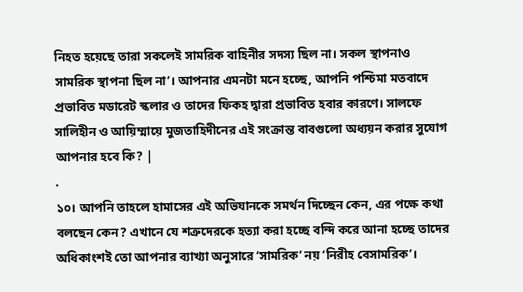নিহত হয়েছে তারা সকলেই সামরিক বাহিনীর সদস্য ছিল না। সকল স্থাপনাও সামরিক স্থাপনা ছিল না’। আপনার এমনটা মনে হচ্ছে, আপনি পশ্চিমা মতবাদে প্রভাবিত মডারেট স্কলার ও তাদের ফিকহ দ্বারা প্রভাবিত হবার কারণে। সালফে সালিহীন ও আয়িম্মায়ে মুজতাহিদীনের এই সংক্রান্ত বাবগুলো অধ্যয়ন করার সুযোগ আপনার হবে কি? |
.
১০। আপনি তাহলে হামাসের এই অভিযানকে সমর্থন দিচ্ছেন কেন, এর পক্ষে কথা বলছেন কেন? এখানে যে শত্রুদেরকে হত্যা করা হচ্ছে বন্দি করে আনা হচ্ছে তাদের অধিকাংশই তো আপনার ব্যাখ্যা অনুসারে ‘সামরিক’ নয় ‘নিরীহ বেসামরিক’।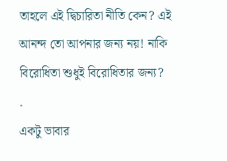তাহলে এই দ্বিচারিতা নীতি কেন? এই আনন্দ তো আপনার জন্য নয়! নাকি বিরোধিতা শুধুই বিরোধিতার জন্য?
.
একটু ভাবার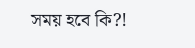সময় হবে কি?!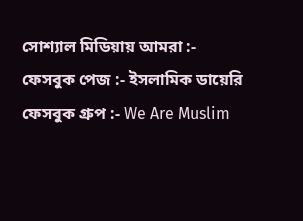সোশ্যাল মিডিয়ায় আমরা :-
ফেসবুক পেজ :- ইসলামিক ডায়েরি
ফেসবুক গ্রুপ :- We Are Muslim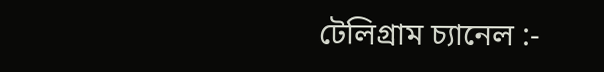টেলিগ্রাম চ্যানেল :-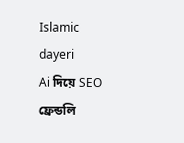Islamic dayeri
Ai দিয়ে SEO ফ্রেন্ডলি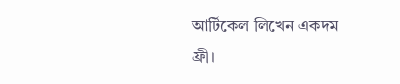আর্টিকেল লিখেন একদম ফ্রী।